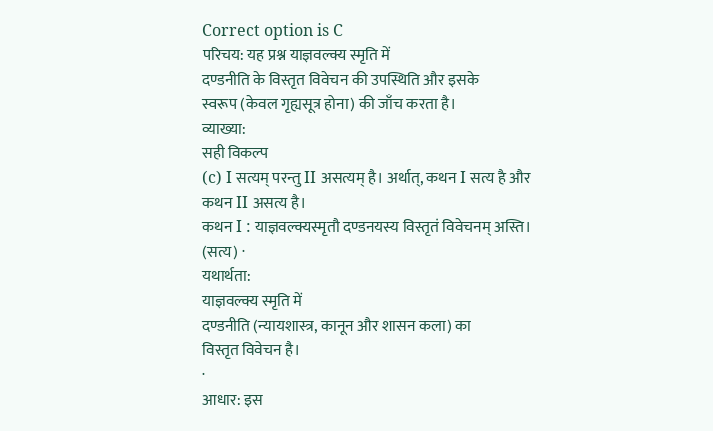Correct option is C
परिचय: यह प्रश्न याज्ञवल्क्य स्मृति में
दण्डनीति के विस्तृत विवेचन की उपस्थिति और इसके
स्वरूप (केवल गृह्यसूत्र होना) की जाँच करता है।
व्याख्या:
सही विकल्प
(c) I सत्यम् परन्तु II असत्यम् है। अर्थात्, कथन I सत्य है और कथन II असत्य है।
कथन I : याज्ञवल्क्यस्मृतौ दण्डनयस्य विस्तृतं विवेचनम् अस्ति। (सत्य) ·
यथार्थता:
याज्ञवल्क्य स्मृति में
दण्डनीति (न्यायशास्त्र, कानून और शासन कला) का
विस्तृत विवेचन है।
·
आधार: इस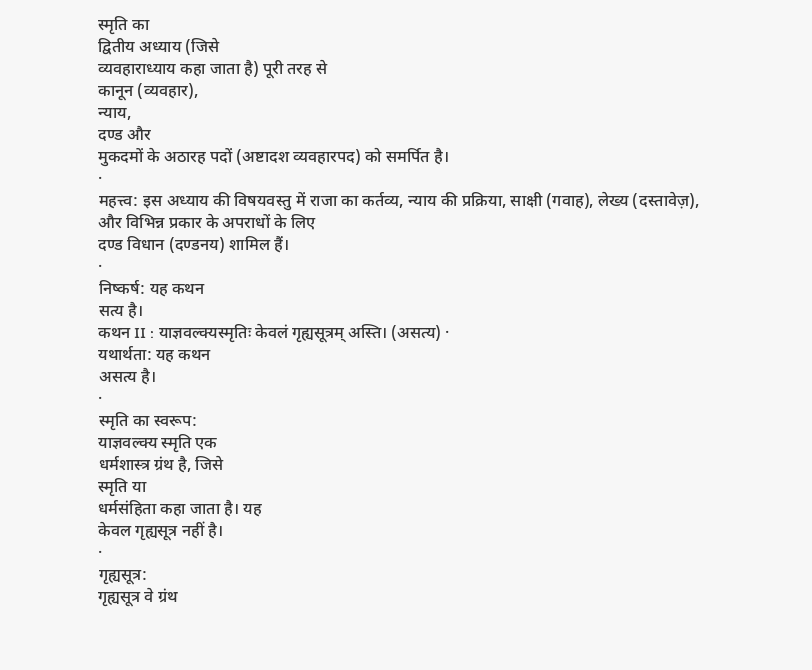स्मृति का
द्वितीय अध्याय (जिसे
व्यवहाराध्याय कहा जाता है) पूरी तरह से
कानून (व्यवहार),
न्याय,
दण्ड और
मुकदमों के अठारह पदों (अष्टादश व्यवहारपद) को समर्पित है।
·
महत्त्व: इस अध्याय की विषयवस्तु में राजा का कर्तव्य, न्याय की प्रक्रिया, साक्षी (गवाह), लेख्य (दस्तावेज़), और विभिन्न प्रकार के अपराधों के लिए
दण्ड विधान (दण्डनय) शामिल हैं।
·
निष्कर्ष: यह कथन
सत्य है।
कथन II : याज्ञवल्क्यस्मृतिः केवलं गृह्यसूत्रम् अस्ति। (असत्य) ·
यथार्थता: यह कथन
असत्य है।
·
स्मृति का स्वरूप:
याज्ञवल्क्य स्मृति एक
धर्मशास्त्र ग्रंथ है, जिसे
स्मृति या
धर्मसंहिता कहा जाता है। यह
केवल गृह्यसूत्र नहीं है।
·
गृह्यसूत्र:
गृह्यसूत्र वे ग्रंथ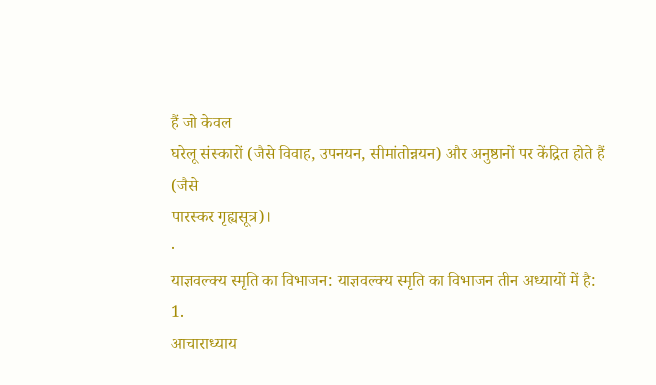हैं जो केवल
घरेलू संस्कारों (जैसे विवाह, उपनयन, सीमांतोन्नयन) और अनुष्ठानों पर केंद्रित होते हैं (जैसे
पारस्कर गृह्यसूत्र)।
·
याज्ञवल्क्य स्मृति का विभाजन: याज्ञवल्क्य स्मृति का विभाजन तीन अध्यायों में है:
1.
आचाराध्याय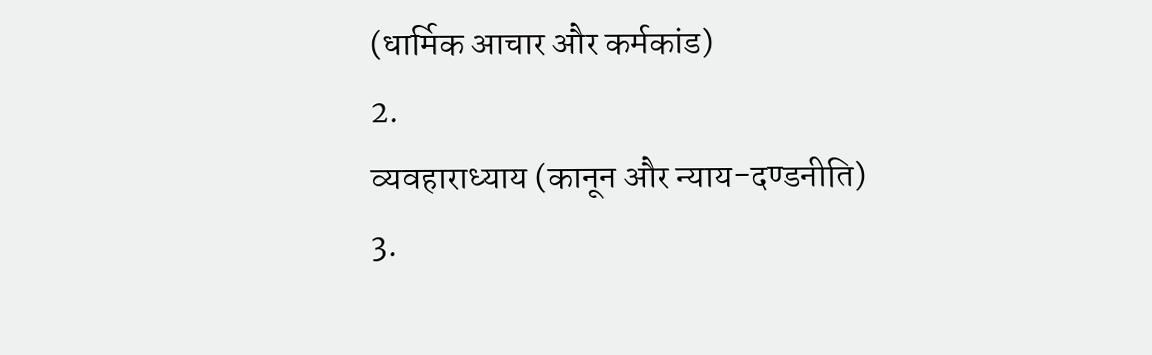(धार्मिक आचार और कर्मकांड)
2.
व्यवहाराध्याय (कानून और न्याय-दण्डनीति)
3.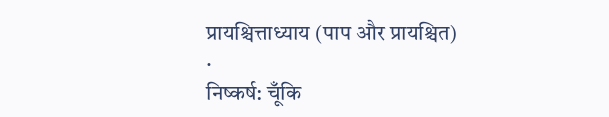प्रायश्चित्ताध्याय (पाप और प्रायश्चित)
·
निष्कर्ष: चूँकि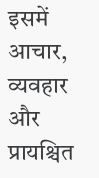इसमें आचार, व्यवहार और प्रायश्चित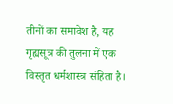तीनों का समावेश है, यह
गृह्यसूत्र की तुलना में एक
विस्तृत धर्मशास्त्र संहिता है।